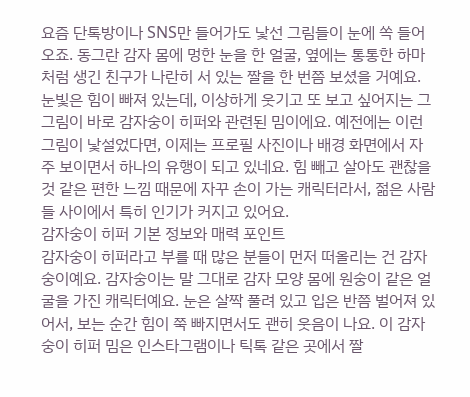요즘 단톡방이나 SNS만 들어가도 낯선 그림들이 눈에 쏙 들어오죠. 동그란 감자 몸에 멍한 눈을 한 얼굴, 옆에는 통통한 하마처럼 생긴 친구가 나란히 서 있는 짤을 한 번쯤 보셨을 거예요. 눈빛은 힘이 빠져 있는데, 이상하게 웃기고 또 보고 싶어지는 그 그림이 바로 감자숭이 히퍼와 관련된 밈이에요. 예전에는 이런 그림이 낯설었다면, 이제는 프로필 사진이나 배경 화면에서 자주 보이면서 하나의 유행이 되고 있네요. 힘 빼고 살아도 괜찮을 것 같은 편한 느낌 때문에 자꾸 손이 가는 캐릭터라서, 젊은 사람들 사이에서 특히 인기가 커지고 있어요.
감자숭이 히퍼 기본 정보와 매력 포인트
감자숭이 히퍼라고 부를 때 많은 분들이 먼저 떠올리는 건 감자숭이예요. 감자숭이는 말 그대로 감자 모양 몸에 원숭이 같은 얼굴을 가진 캐릭터예요. 눈은 살짝 풀려 있고 입은 반쯤 벌어져 있어서, 보는 순간 힘이 쭉 빠지면서도 괜히 웃음이 나요. 이 감자숭이 히퍼 밈은 인스타그램이나 틱톡 같은 곳에서 짤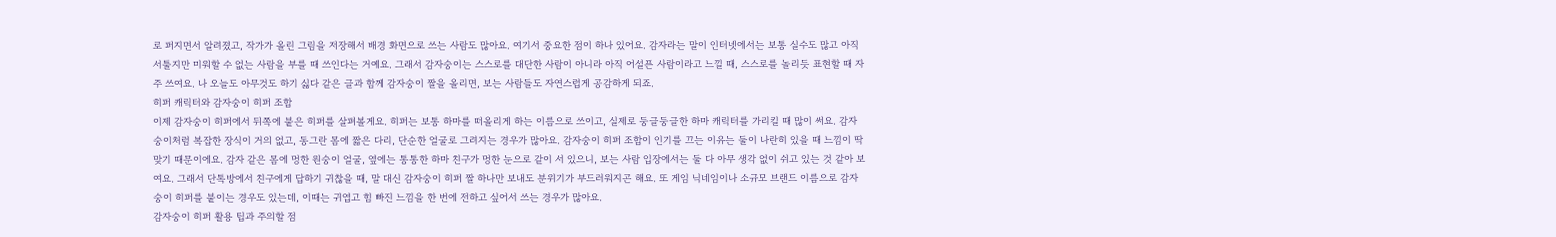로 퍼지면서 알려졌고, 작가가 올린 그림을 저장해서 배경 화면으로 쓰는 사람도 많아요. 여기서 중요한 점이 하나 있어요. 감자라는 말이 인터넷에서는 보통 실수도 많고 아직 서툴지만 미워할 수 없는 사람을 부를 때 쓰인다는 거예요. 그래서 감자숭이는 스스로를 대단한 사람이 아니라 아직 어설픈 사람이라고 느낄 때, 스스로를 놀리듯 표현할 때 자주 쓰여요. 나 오늘도 아무것도 하기 싫다 같은 글과 함께 감자숭이 짤을 올리면, 보는 사람들도 자연스럽게 공감하게 되죠.
히퍼 캐릭터와 감자숭이 히퍼 조합
이제 감자숭이 히퍼에서 뒤쪽에 붙은 히퍼를 살펴볼게요. 히퍼는 보통 하마를 떠올리게 하는 이름으로 쓰이고, 실제로 둥글둥글한 하마 캐릭터를 가리킬 때 많이 써요. 감자숭이처럼 복잡한 장식이 거의 없고, 동그란 몸에 짧은 다리, 단순한 얼굴로 그려지는 경우가 많아요. 감자숭이 히퍼 조합이 인기를 끄는 이유는 둘이 나란히 있을 때 느낌이 딱 맞기 때문이에요. 감자 같은 몸에 멍한 원숭이 얼굴, 옆에는 통통한 하마 친구가 멍한 눈으로 같이 서 있으니, 보는 사람 입장에서는 둘 다 아무 생각 없이 쉬고 있는 것 같아 보여요. 그래서 단톡방에서 친구에게 답하기 귀찮을 때, 말 대신 감자숭이 히퍼 짤 하나만 보내도 분위기가 부드러워지곤 해요. 또 게임 닉네임이나 소규모 브랜드 이름으로 감자숭이 히퍼를 붙이는 경우도 있는데, 이때는 귀엽고 힘 빠진 느낌을 한 번에 전하고 싶어서 쓰는 경우가 많아요.
감자숭이 히퍼 활용 팁과 주의할 점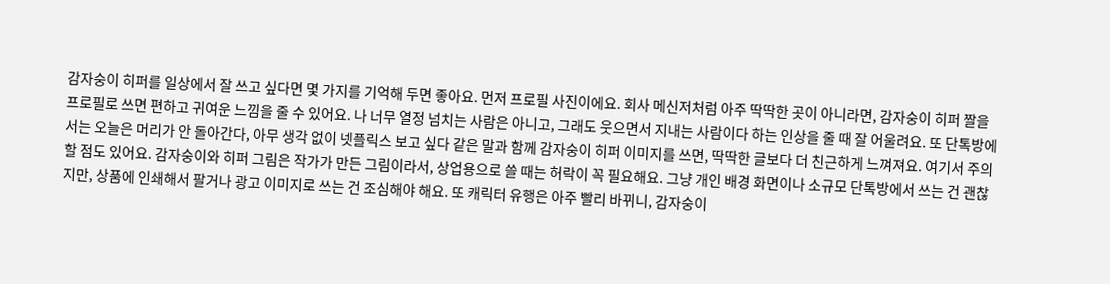감자숭이 히퍼를 일상에서 잘 쓰고 싶다면 몇 가지를 기억해 두면 좋아요. 먼저 프로필 사진이에요. 회사 메신저처럼 아주 딱딱한 곳이 아니라면, 감자숭이 히퍼 짤을 프로필로 쓰면 편하고 귀여운 느낌을 줄 수 있어요. 나 너무 열정 넘치는 사람은 아니고, 그래도 웃으면서 지내는 사람이다 하는 인상을 줄 때 잘 어울려요. 또 단톡방에서는 오늘은 머리가 안 돌아간다, 아무 생각 없이 넷플릭스 보고 싶다 같은 말과 함께 감자숭이 히퍼 이미지를 쓰면, 딱딱한 글보다 더 친근하게 느껴져요. 여기서 주의할 점도 있어요. 감자숭이와 히퍼 그림은 작가가 만든 그림이라서, 상업용으로 쓸 때는 허락이 꼭 필요해요. 그냥 개인 배경 화면이나 소규모 단톡방에서 쓰는 건 괜찮지만, 상품에 인쇄해서 팔거나 광고 이미지로 쓰는 건 조심해야 해요. 또 캐릭터 유행은 아주 빨리 바뀌니, 감자숭이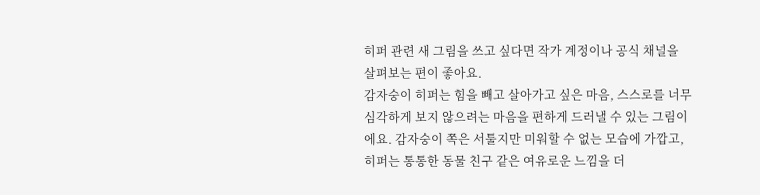히퍼 관련 새 그림을 쓰고 싶다면 작가 계정이나 공식 채널을 살펴보는 편이 좋아요.
감자숭이 히퍼는 힘을 빼고 살아가고 싶은 마음, 스스로를 너무 심각하게 보지 않으려는 마음을 편하게 드러낼 수 있는 그림이에요. 감자숭이 쪽은 서툴지만 미워할 수 없는 모습에 가깝고, 히퍼는 통통한 동물 친구 같은 여유로운 느낌을 더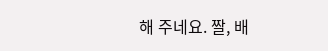해 주네요. 짤, 배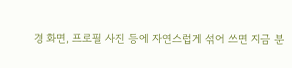경 화면, 프로필 사진 등에 자연스럽게 섞어 쓰면 지금 분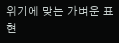위기에 맞는 가벼운 표현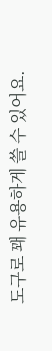도구로 꽤 유용하게 쓸 수 있어요.